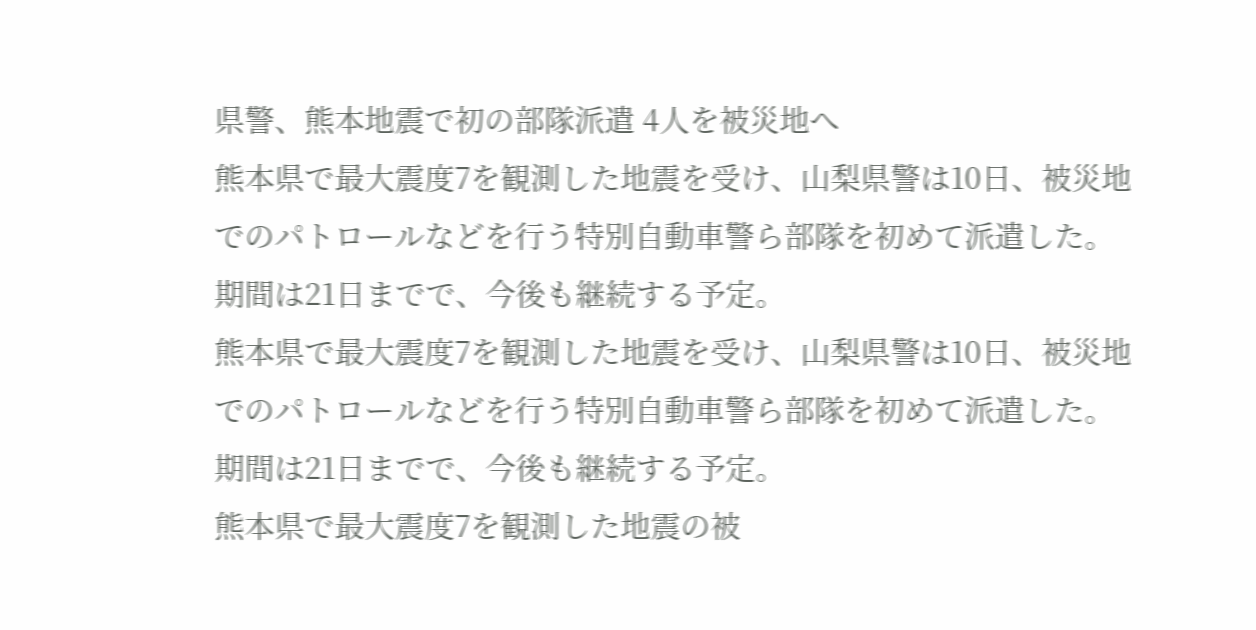県警、熊本地震で初の部隊派遣 4人を被災地へ
熊本県で最大震度7を観測した地震を受け、山梨県警は10日、被災地でのパトロールなどを行う特別自動車警ら部隊を初めて派遣した。期間は21日までで、今後も継続する予定。
熊本県で最大震度7を観測した地震を受け、山梨県警は10日、被災地でのパトロールなどを行う特別自動車警ら部隊を初めて派遣した。期間は21日までで、今後も継続する予定。
熊本県で最大震度7を観測した地震の被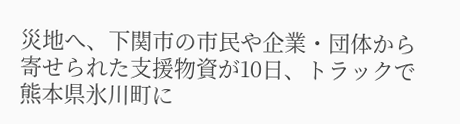災地へ、下関市の市民や企業・団体から寄せられた支援物資が10日、トラックで熊本県氷川町に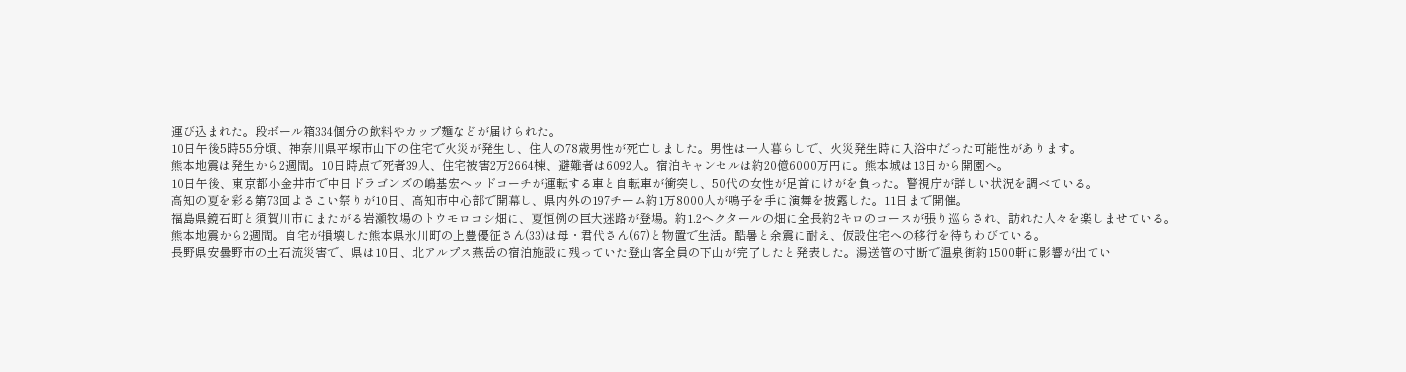運び込まれた。段ボール箱334個分の飲料やカップ麺などが届けられた。
10日午後5時55分頃、神奈川県平塚市山下の住宅で火災が発生し、住人の78歳男性が死亡しました。男性は一人暮らしで、火災発生時に入浴中だった可能性があります。
熊本地震は発生から2週間。10日時点で死者39人、住宅被害2万2664棟、避難者は6092人。宿泊キャンセルは約20億6000万円に。熊本城は13日から開園へ。
10日午後、東京都小金井市で中日ドラゴンズの嶋基宏ヘッドコーチが運転する車と自転車が衝突し、50代の女性が足首にけがを負った。警視庁が詳しい状況を調べている。
高知の夏を彩る第73回よさこい祭りが10日、高知市中心部で開幕し、県内外の197チーム約1万8000人が鳴子を手に演舞を披露した。11日まで開催。
福島県鏡石町と須賀川市にまたがる岩瀬牧場のトウモロコシ畑に、夏恒例の巨大迷路が登場。約1.2ヘクタールの畑に全長約2キロのコースが張り巡らされ、訪れた人々を楽しませている。
熊本地震から2週間。自宅が損壊した熊本県氷川町の上豊優征さん(33)は母・君代さん(67)と物置で生活。酷暑と余震に耐え、仮設住宅への移行を待ちわびている。
長野県安曇野市の土石流災害で、県は10日、北アルプス燕岳の宿泊施設に残っていた登山客全員の下山が完了したと発表した。湯送管の寸断で温泉街約1500軒に影響が出てい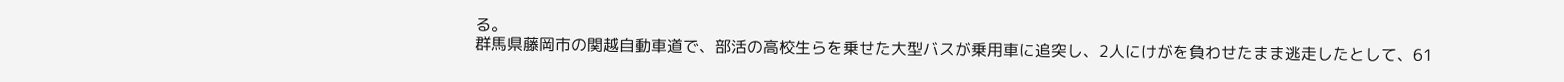る。
群馬県藤岡市の関越自動車道で、部活の高校生らを乗せた大型バスが乗用車に追突し、2人にけがを負わせたまま逃走したとして、61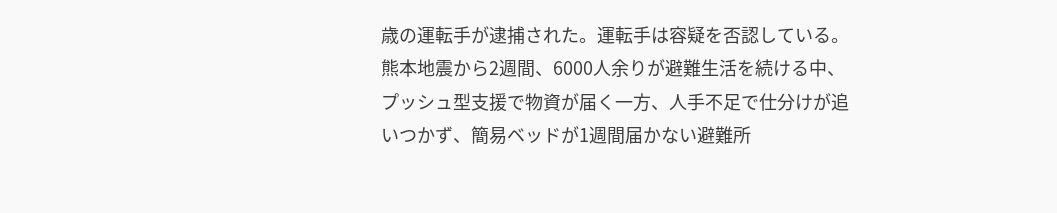歳の運転手が逮捕された。運転手は容疑を否認している。
熊本地震から2週間、6000人余りが避難生活を続ける中、プッシュ型支援で物資が届く一方、人手不足で仕分けが追いつかず、簡易ベッドが1週間届かない避難所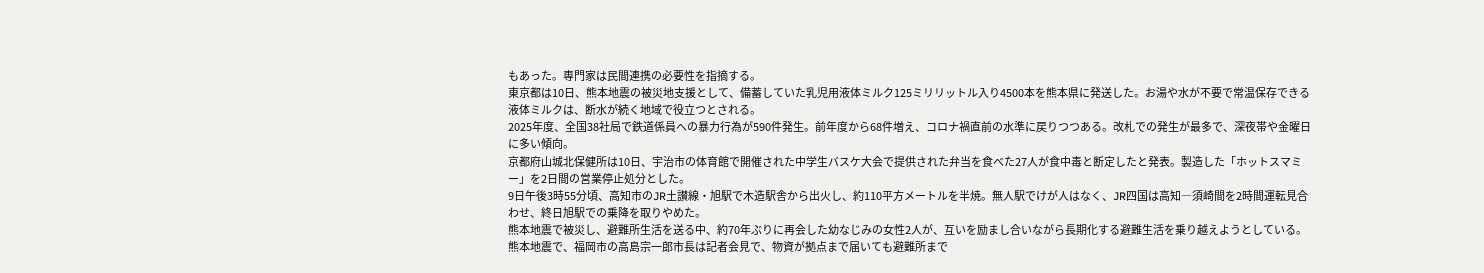もあった。専門家は民間連携の必要性を指摘する。
東京都は10日、熊本地震の被災地支援として、備蓄していた乳児用液体ミルク125ミリリットル入り4500本を熊本県に発送した。お湯や水が不要で常温保存できる液体ミルクは、断水が続く地域で役立つとされる。
2025年度、全国38社局で鉄道係員への暴力行為が590件発生。前年度から68件増え、コロナ禍直前の水準に戻りつつある。改札での発生が最多で、深夜帯や金曜日に多い傾向。
京都府山城北保健所は10日、宇治市の体育館で開催された中学生バスケ大会で提供された弁当を食べた27人が食中毒と断定したと発表。製造した「ホットスマミー」を2日間の営業停止処分とした。
9日午後3時55分頃、高知市のJR土讃線・旭駅で木造駅舎から出火し、約110平方メートルを半焼。無人駅でけが人はなく、JR四国は高知―須崎間を2時間運転見合わせ、終日旭駅での乗降を取りやめた。
熊本地震で被災し、避難所生活を送る中、約70年ぶりに再会した幼なじみの女性2人が、互いを励まし合いながら長期化する避難生活を乗り越えようとしている。
熊本地震で、福岡市の高島宗一郎市長は記者会見で、物資が拠点まで届いても避難所まで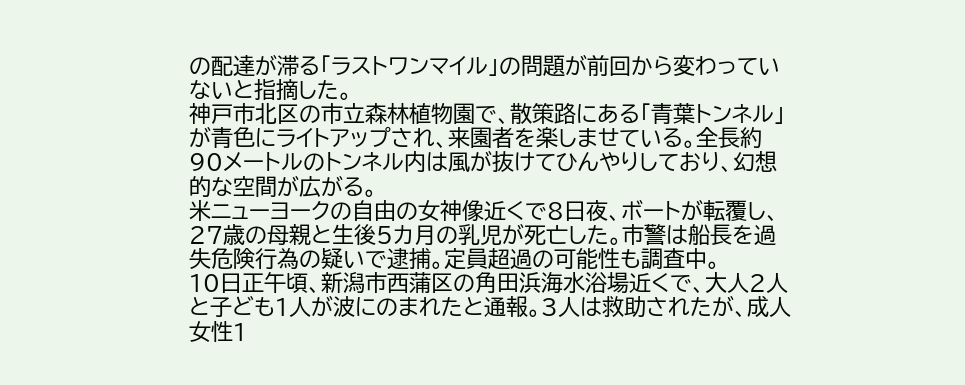の配達が滞る「ラストワンマイル」の問題が前回から変わっていないと指摘した。
神戸市北区の市立森林植物園で、散策路にある「青葉トンネル」が青色にライトアップされ、来園者を楽しませている。全長約90メートルのトンネル内は風が抜けてひんやりしており、幻想的な空間が広がる。
米ニューヨークの自由の女神像近くで8日夜、ボートが転覆し、27歳の母親と生後5カ月の乳児が死亡した。市警は船長を過失危険行為の疑いで逮捕。定員超過の可能性も調査中。
10日正午頃、新潟市西蒲区の角田浜海水浴場近くで、大人2人と子ども1人が波にのまれたと通報。3人は救助されたが、成人女性1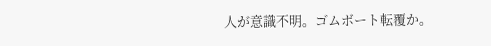人が意識不明。ゴムボート転覆か。